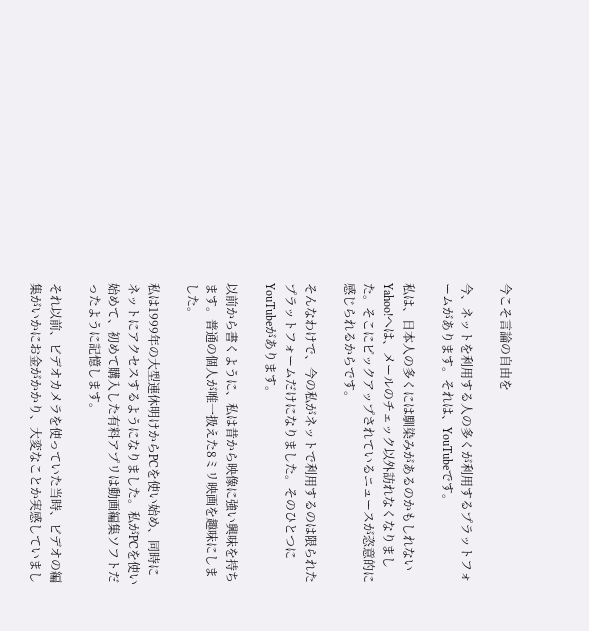今こそ言論の自由を

今、ネットを利用する人の多くが利用するプラットフォームがあります。それは、YouTubeです。

私は、日本人の多くには馴染みがあるのかもしれないYahoo!へは、メールのチェック以外訪れなくなりました。そこにピックアップされているニュースが恣意的に感じられるからです。

そんなわけで、今の私がネットで利用するのは限られたプラットフォームだけになりました。そのひとつにYouTubeがあります。

以前から書くように、私は昔から映像に強い興味を持ちます。普通の個人が唯一扱えた8ミリ映画を趣味にしました。

私は1999年の大型連休明けからPCを使い始め、同時にネットにアクセスするようになりました。私がPCを使い始めて、初めて購入した有料アプリは動画編集ソフトだったように記憶します。

それ以前、ビデオカメラを使っていた当時、ビデオの編集がいかにお金がかかり、大変なことか実感していまし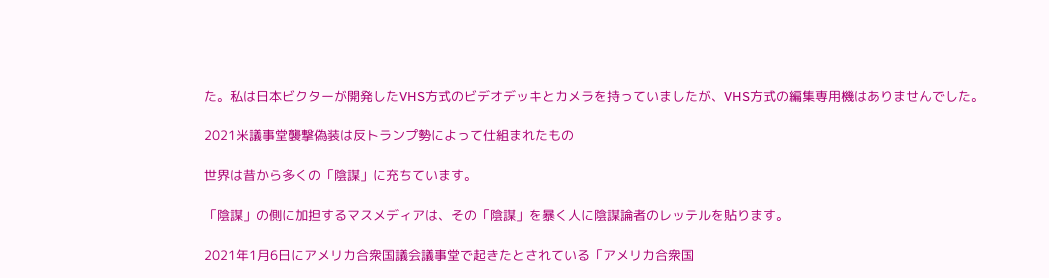た。私は日本ビクターが開発したVHS方式のビデオデッキとカメラを持っていましたが、VHS方式の編集専用機はありませんでした。

2021米議事堂襲撃偽装は反トランプ勢によって仕組まれたもの

世界は昔から多くの「陰謀」に充ちています。

「陰謀」の側に加担するマスメディアは、その「陰謀」を暴く人に陰謀論者のレッテルを貼ります。

2021年1月6日にアメリカ合衆国議会議事堂で起きたとされている「アメリカ合衆国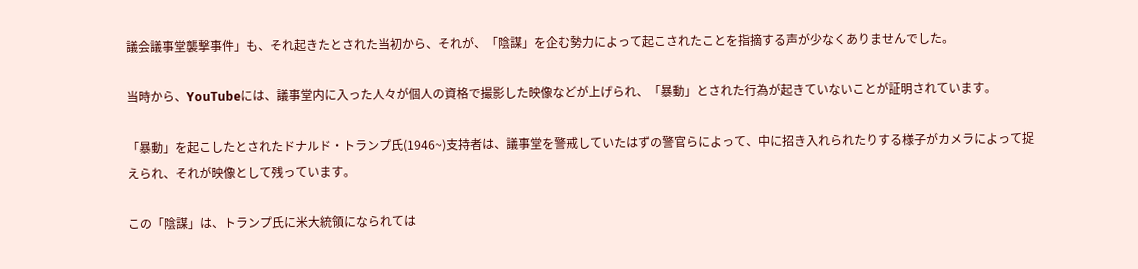議会議事堂襲撃事件」も、それ起きたとされた当初から、それが、「陰謀」を企む勢力によって起こされたことを指摘する声が少なくありませんでした。

当時から、YouTubeには、議事堂内に入った人々が個人の資格で撮影した映像などが上げられ、「暴動」とされた行為が起きていないことが証明されています。

「暴動」を起こしたとされたドナルド・トランプ氏(1946~)支持者は、議事堂を警戒していたはずの警官らによって、中に招き入れられたりする様子がカメラによって捉えられ、それが映像として残っています。

この「陰謀」は、トランプ氏に米大統領になられては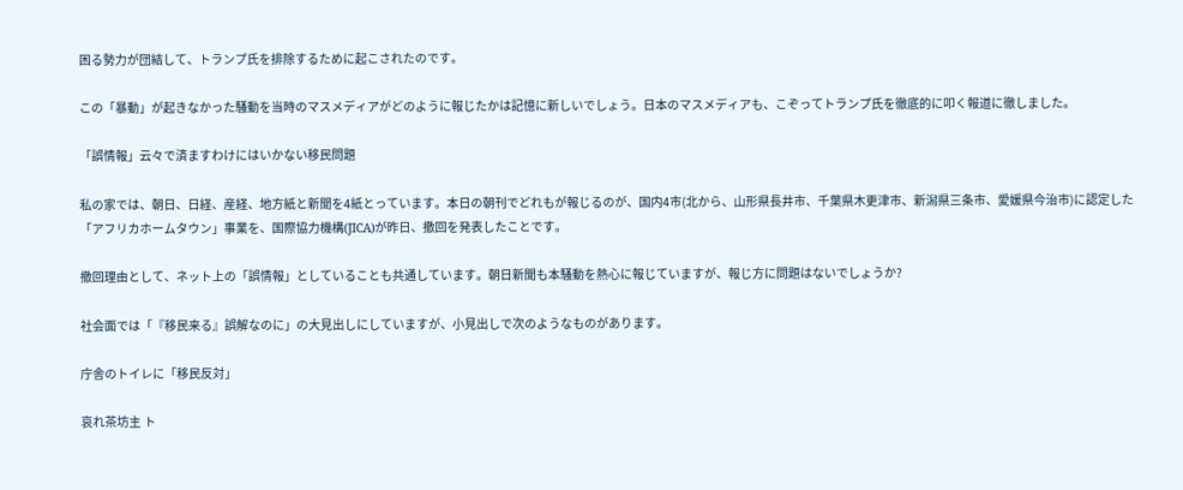困る勢力が団結して、トランプ氏を排除するために起こされたのです。

この「暴動」が起きなかった騒動を当時のマスメディアがどのように報じたかは記憶に新しいでしょう。日本のマスメディアも、こぞってトランプ氏を徹底的に叩く報道に徹しました。

「誤情報」云々で済ますわけにはいかない移民問題

私の家では、朝日、日経、産経、地方紙と新聞を4紙とっています。本日の朝刊でどれもが報じるのが、国内4市(北から、山形県長井市、千葉県木更津市、新潟県三条市、愛媛県今治市)に認定した「アフリカホームタウン」事業を、国際協力機構(JICA)が昨日、撤回を発表したことです。

撤回理由として、ネット上の「誤情報」としていることも共通しています。朝日新聞も本騒動を熱心に報じていますが、報じ方に問題はないでしょうか?

社会面では「『移民来る』誤解なのに」の大見出しにしていますが、小見出しで次のようなものがあります。

庁舎のトイレに「移民反対」

哀れ茶坊主 ト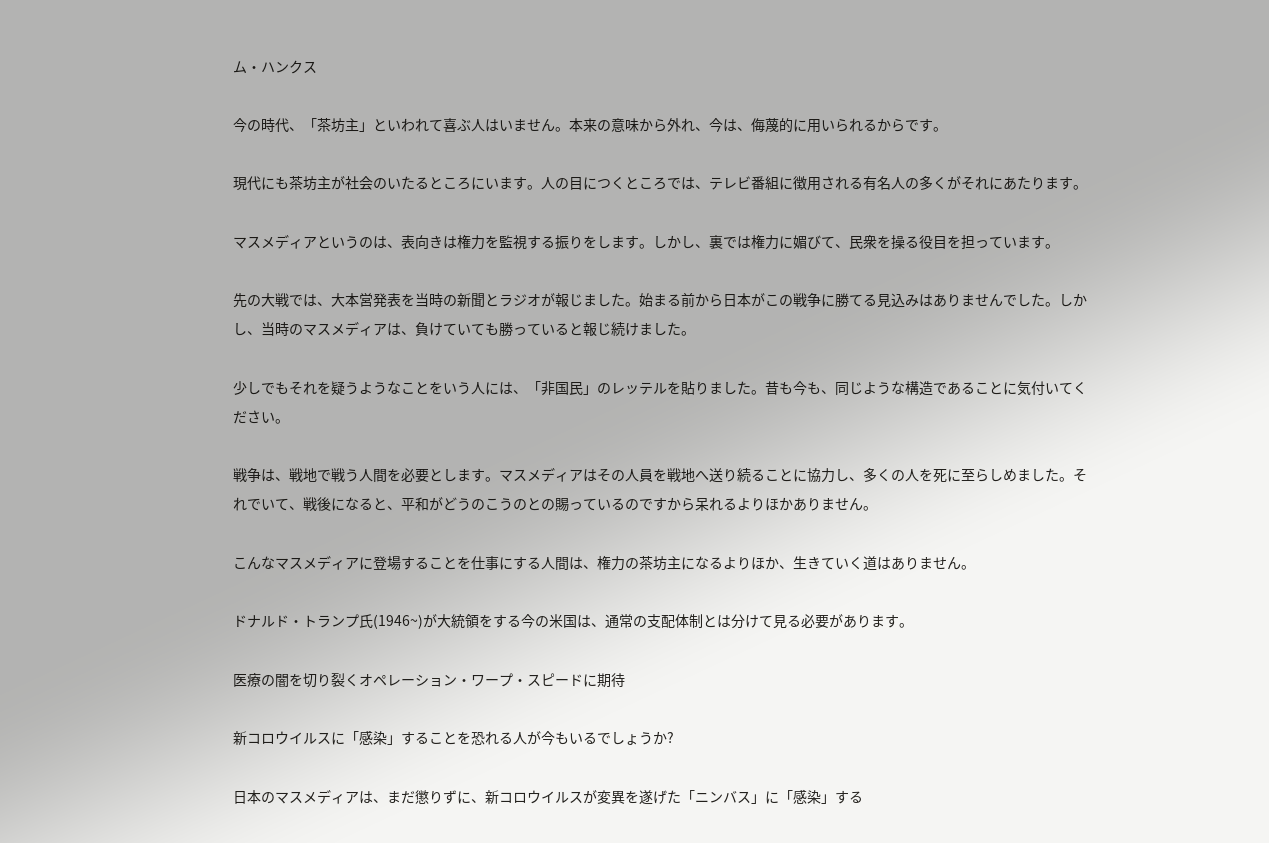ム・ハンクス

今の時代、「茶坊主」といわれて喜ぶ人はいません。本来の意味から外れ、今は、侮蔑的に用いられるからです。

現代にも茶坊主が社会のいたるところにいます。人の目につくところでは、テレビ番組に徴用される有名人の多くがそれにあたります。

マスメディアというのは、表向きは権力を監視する振りをします。しかし、裏では権力に媚びて、民衆を操る役目を担っています。

先の大戦では、大本営発表を当時の新聞とラジオが報じました。始まる前から日本がこの戦争に勝てる見込みはありませんでした。しかし、当時のマスメディアは、負けていても勝っていると報じ続けました。

少しでもそれを疑うようなことをいう人には、「非国民」のレッテルを貼りました。昔も今も、同じような構造であることに気付いてください。

戦争は、戦地で戦う人間を必要とします。マスメディアはその人員を戦地へ送り続ることに協力し、多くの人を死に至らしめました。それでいて、戦後になると、平和がどうのこうのとの賜っているのですから呆れるよりほかありません。

こんなマスメディアに登場することを仕事にする人間は、権力の茶坊主になるよりほか、生きていく道はありません。

ドナルド・トランプ氏(1946~)が大統領をする今の米国は、通常の支配体制とは分けて見る必要があります。

医療の闇を切り裂くオペレーション・ワープ・スピードに期待

新コロウイルスに「感染」することを恐れる人が今もいるでしょうか?

日本のマスメディアは、まだ懲りずに、新コロウイルスが変異を遂げた「ニンバス」に「感染」する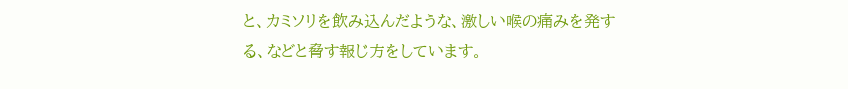と、カミソリを飲み込んだような、激しい喉の痛みを発する、などと脅す報じ方をしています。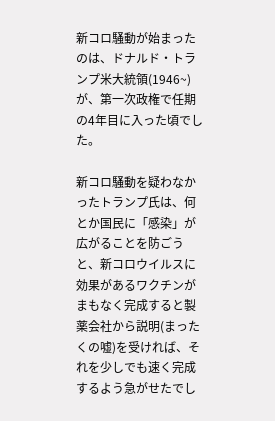新コロ騒動が始まったのは、ドナルド・トランプ米大統領(1946~)が、第一次政権で任期の4年目に入った頃でした。

新コロ騒動を疑わなかったトランプ氏は、何とか国民に「感染」が広がることを防ごうと、新コロウイルスに効果があるワクチンがまもなく完成すると製薬会社から説明(まったくの嘘)を受ければ、それを少しでも速く完成するよう急がせたでし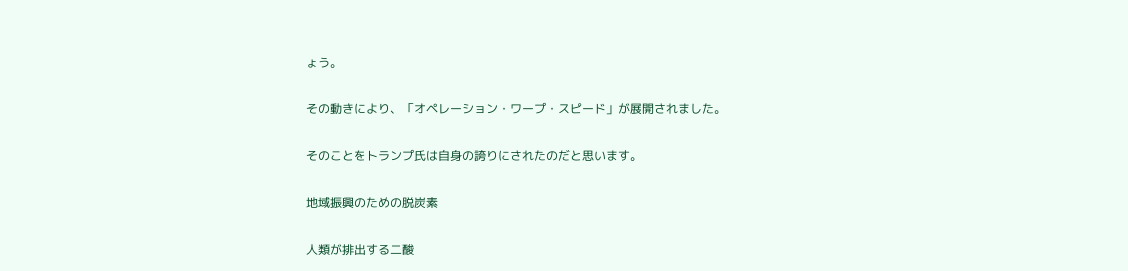ょう。

その動きにより、「オペレーション・ワープ・スピード」が展開されました。

そのことをトランプ氏は自身の誇りにされたのだと思います。

地域振興のための脱炭素

人類が排出する二酸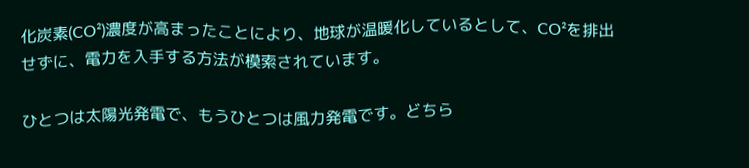化炭素(CO²)濃度が高まったことにより、地球が温暖化しているとして、CO²を排出せずに、電力を入手する方法が模索されています。

ひとつは太陽光発電で、もうひとつは風力発電です。どちら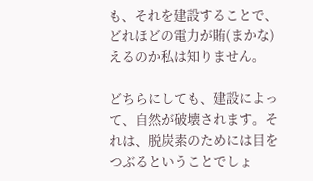も、それを建設することで、どれほどの電力が賄(まかな)えるのか私は知りません。

どちらにしても、建設によって、自然が破壊されます。それは、脱炭素のためには目をつぶるということでしょ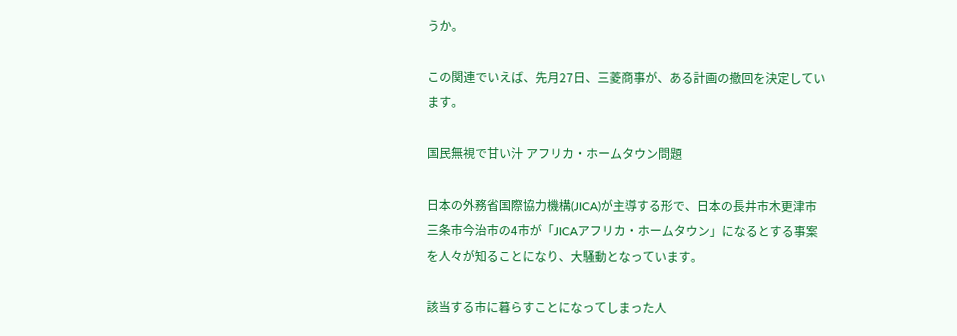うか。

この関連でいえば、先月27日、三菱商事が、ある計画の撤回を決定しています。

国民無視で甘い汁 アフリカ・ホームタウン問題

日本の外務省国際協力機構(JICA)が主導する形で、日本の長井市木更津市三条市今治市の4市が「JICAアフリカ・ホームタウン」になるとする事案を人々が知ることになり、大騒動となっています。

該当する市に暮らすことになってしまった人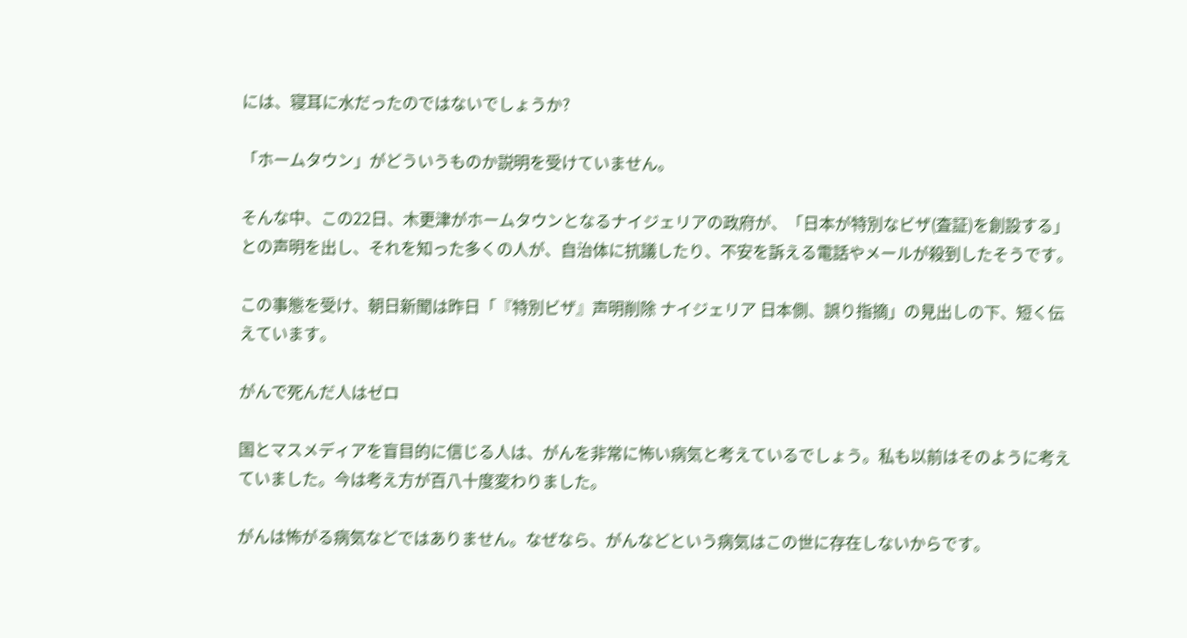には、寝耳に水だったのではないでしょうか?

「ホームタウン」がどういうものか説明を受けていません。

そんな中、この22日、木更津がホームタウンとなるナイジェリアの政府が、「日本が特別なビザ(査証)を創設する」との声明を出し、それを知った多くの人が、自治体に抗議したり、不安を訴える電話やメールが殺到したそうです。

この事態を受け、朝日新聞は昨日「『特別ビザ』声明削除 ナイジェリア 日本側、誤り指摘」の見出しの下、短く伝えています。

がんで死んだ人はゼロ

国とマスメディアを盲目的に信じる人は、がんを非常に怖い病気と考えているでしょう。私も以前はそのように考えていました。今は考え方が百八十度変わりました。

がんは怖がる病気などではありません。なぜなら、がんなどという病気はこの世に存在しないからです。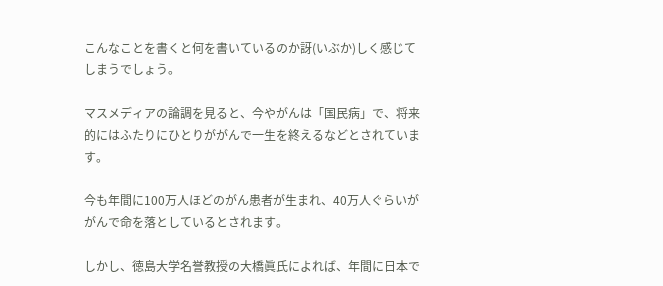こんなことを書くと何を書いているのか訝(いぶか)しく感じてしまうでしょう。

マスメディアの論調を見ると、今やがんは「国民病」で、将来的にはふたりにひとりががんで一生を終えるなどとされています。

今も年間に100万人ほどのがん患者が生まれ、40万人ぐらいががんで命を落としているとされます。

しかし、徳島大学名誉教授の大橋眞氏によれば、年間に日本で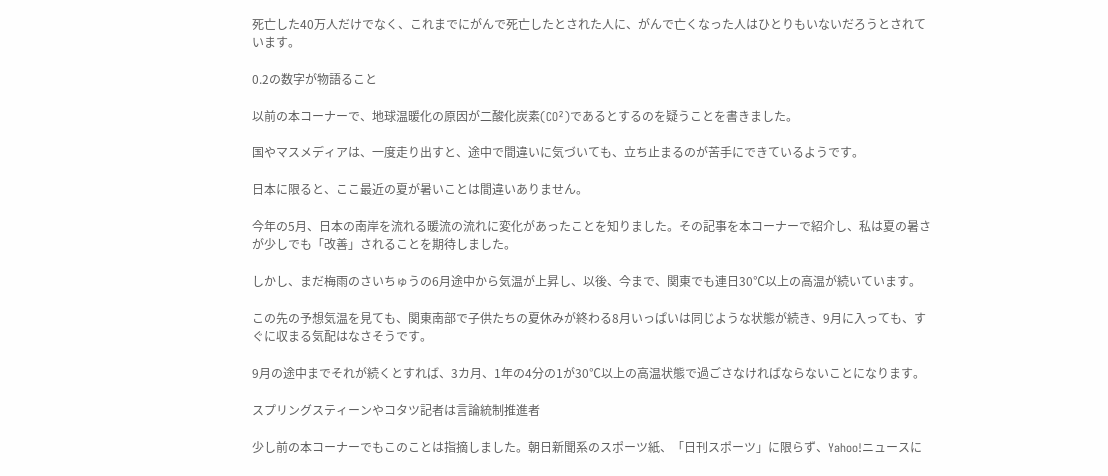死亡した40万人だけでなく、これまでにがんで死亡したとされた人に、がんで亡くなった人はひとりもいないだろうとされています。

0.2の数字が物語ること

以前の本コーナーで、地球温暖化の原因が二酸化炭素(CO²)であるとするのを疑うことを書きました。

国やマスメディアは、一度走り出すと、途中で間違いに気づいても、立ち止まるのが苦手にできているようです。

日本に限ると、ここ最近の夏が暑いことは間違いありません。

今年の5月、日本の南岸を流れる暖流の流れに変化があったことを知りました。その記事を本コーナーで紹介し、私は夏の暑さが少しでも「改善」されることを期待しました。

しかし、まだ梅雨のさいちゅうの6月途中から気温が上昇し、以後、今まで、関東でも連日30℃以上の高温が続いています。

この先の予想気温を見ても、関東南部で子供たちの夏休みが終わる8月いっぱいは同じような状態が続き、9月に入っても、すぐに収まる気配はなさそうです。

9月の途中までそれが続くとすれば、3カ月、1年の4分の1が30℃以上の高温状態で過ごさなければならないことになります。

スプリングスティーンやコタツ記者は言論統制推進者

少し前の本コーナーでもこのことは指摘しました。朝日新聞系のスポーツ紙、「日刊スポーツ」に限らず、Yahoo!ニュースに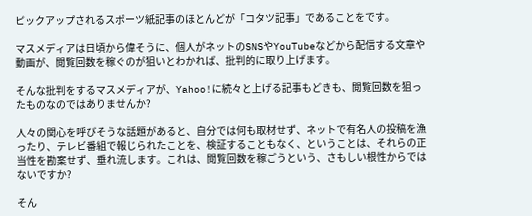ピックアップされるスポーツ紙記事のほとんどが「コタツ記事」であることをです。

マスメディアは日頃から偉そうに、個人がネットのSNSやYouTubeなどから配信する文章や動画が、閲覧回数を稼ぐのが狙いとわかれば、批判的に取り上げます。

そんな批判をするマスメディアが、Yahoo!に続々と上げる記事もどきも、閲覧回数を狙ったものなのではありませんか?

人々の関心を呼びそうな話題があると、自分では何も取材せず、ネットで有名人の投稿を漁ったり、テレビ番組で報じられたことを、検証することもなく、ということは、それらの正当性を勘案せず、垂れ流します。これは、閲覧回数を稼ごうという、さもしい根性からではないですか?

そん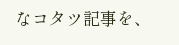なコタツ記事を、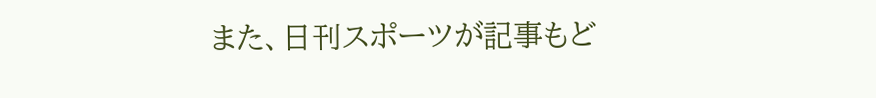また、日刊スポーツが記事もど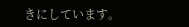きにしています。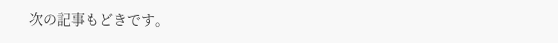次の記事もどきです。